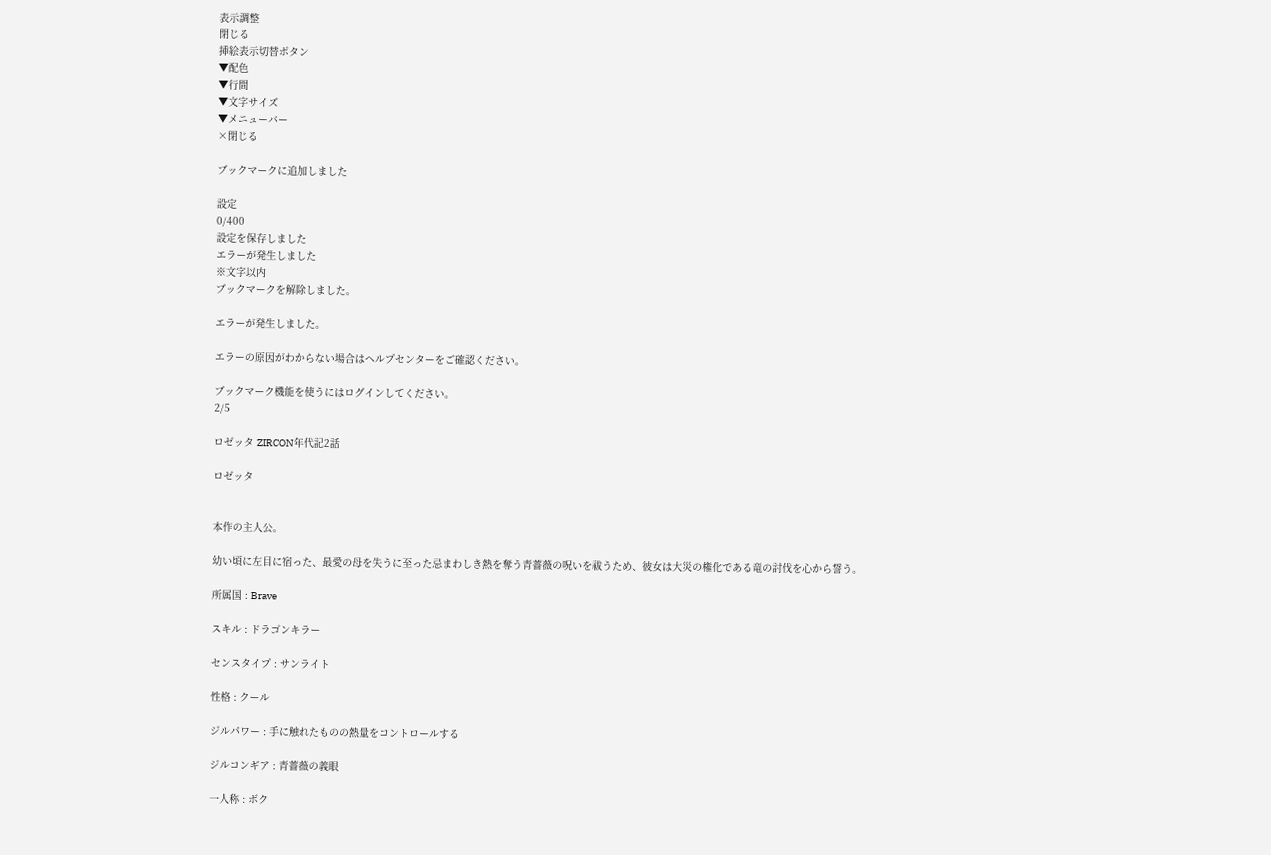表示調整
閉じる
挿絵表示切替ボタン
▼配色
▼行間
▼文字サイズ
▼メニューバー
×閉じる

ブックマークに追加しました

設定
0/400
設定を保存しました
エラーが発生しました
※文字以内
ブックマークを解除しました。

エラーが発生しました。

エラーの原因がわからない場合はヘルプセンターをご確認ください。

ブックマーク機能を使うにはログインしてください。
2/5

ロゼッタ ZIRCON年代記2話

ロゼッタ


本作の主人公。

幼い頃に左目に宿った、最愛の母を失うに至った忌まわしき熱を奪う青薔薇の呪いを祓うため、彼女は大災の権化である竜の討伐を心から誓う。

所属国 : Brave

スキル : ドラゴンキラー

センスタイプ : サンライト

性格 : クール

ジルパワー : 手に触れたものの熱量をコントロールする

ジルコンギア : 青薔薇の義眼

一人称 : ボク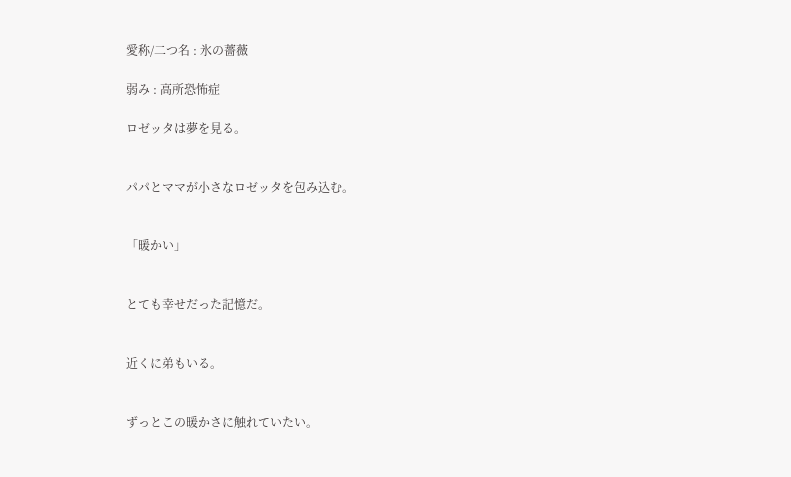愛称/二つ名 : 氷の薔薇

弱み : 高所恐怖症

ロゼッタは夢を見る。


パパとママが小さなロゼッタを包み込む。


「暖かい」


とても幸せだった記憶だ。


近くに弟もいる。


ずっとこの暖かさに触れていたい。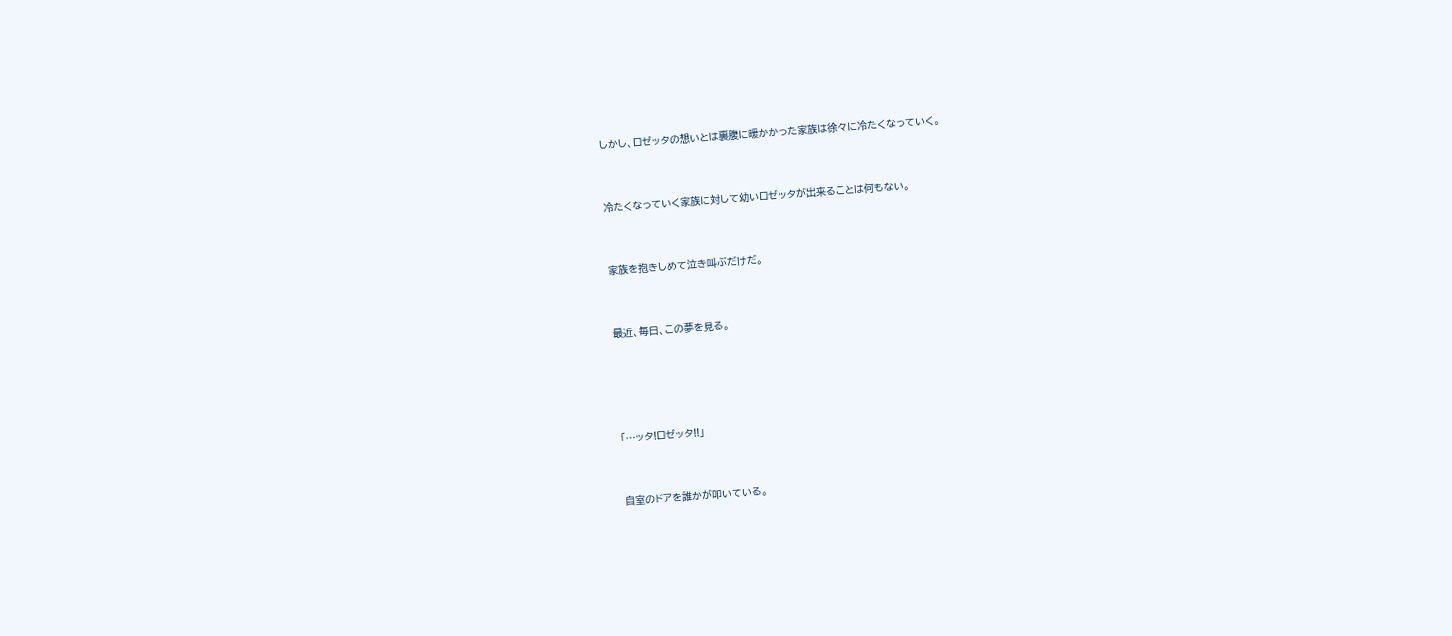しかし、ロゼッタの想いとは裏腹に暖かかった家族は徐々に冷たくなっていく。


冷たくなっていく家族に対して幼いロゼッタが出来ることは何もない。


家族を抱きしめて泣き叫ぶだけだ。


最近、毎日、この夢を見る。




「…ッタ!ロゼッタ!!」


自室のドアを誰かが叩いている。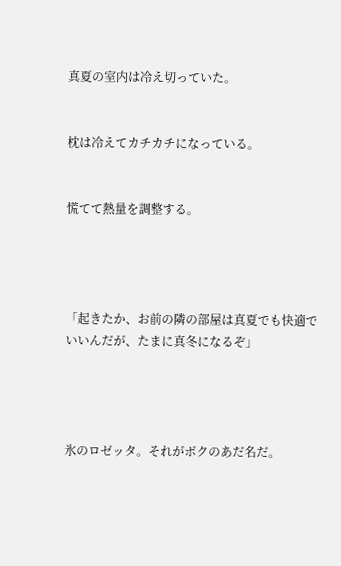真夏の室内は冷え切っていた。


枕は冷えてカチカチになっている。


慌てて熱量を調整する。




「起きたか、お前の隣の部屋は真夏でも快適でいいんだが、たまに真冬になるぞ」




氷のロゼッタ。それがボクのあだ名だ。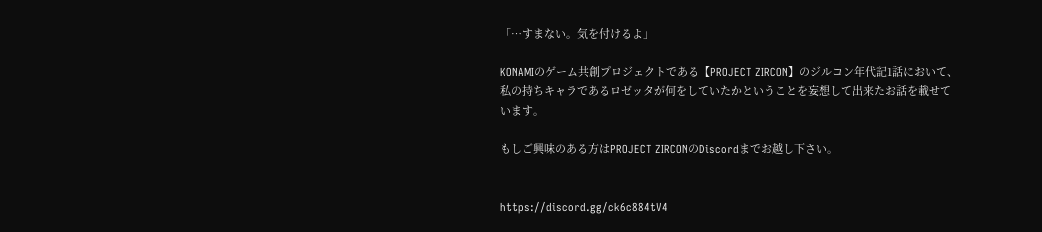「…すまない。気を付けるよ」

KONAMIのゲーム共創プロジェクトである【PROJECT ZIRCON】のジルコン年代記1話において、私の持ちキャラであるロゼッタが何をしていたかということを妄想して出来たお話を載せています。

もしご興味のある方はPROJECT ZIRCONのDiscordまでお越し下さい。


https://discord.gg/ck6c884tV4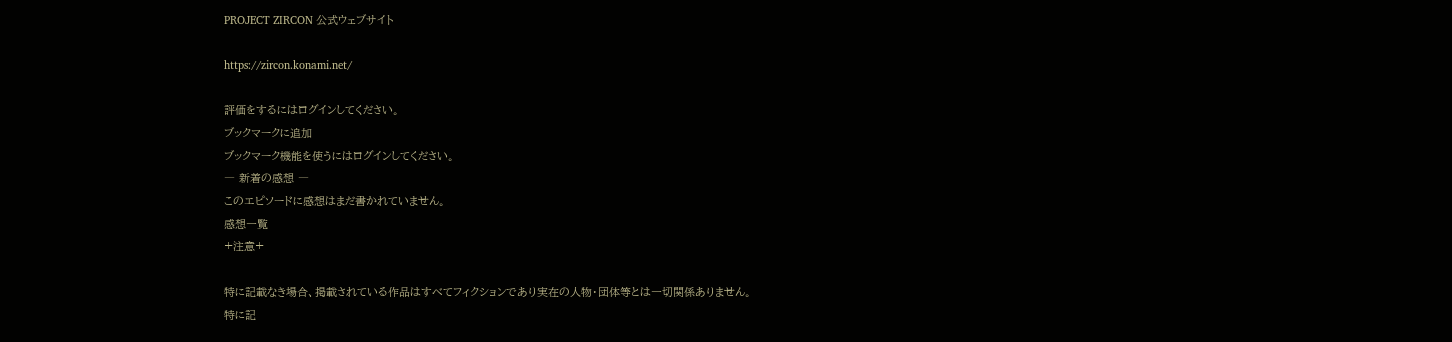PROJECT ZIRCON 公式ウェブサイト

https://zircon.konami.net/

評価をするにはログインしてください。
ブックマークに追加
ブックマーク機能を使うにはログインしてください。
― 新着の感想 ―
このエピソードに感想はまだ書かれていません。
感想一覧
+注意+

特に記載なき場合、掲載されている作品はすべてフィクションであり実在の人物・団体等とは一切関係ありません。
特に記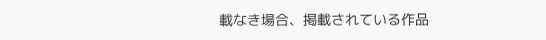載なき場合、掲載されている作品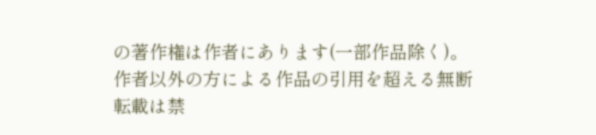の著作権は作者にあります(一部作品除く)。
作者以外の方による作品の引用を超える無断転載は禁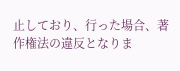止しており、行った場合、著作権法の違反となりま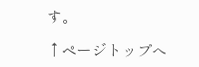す。

↑ページトップへ